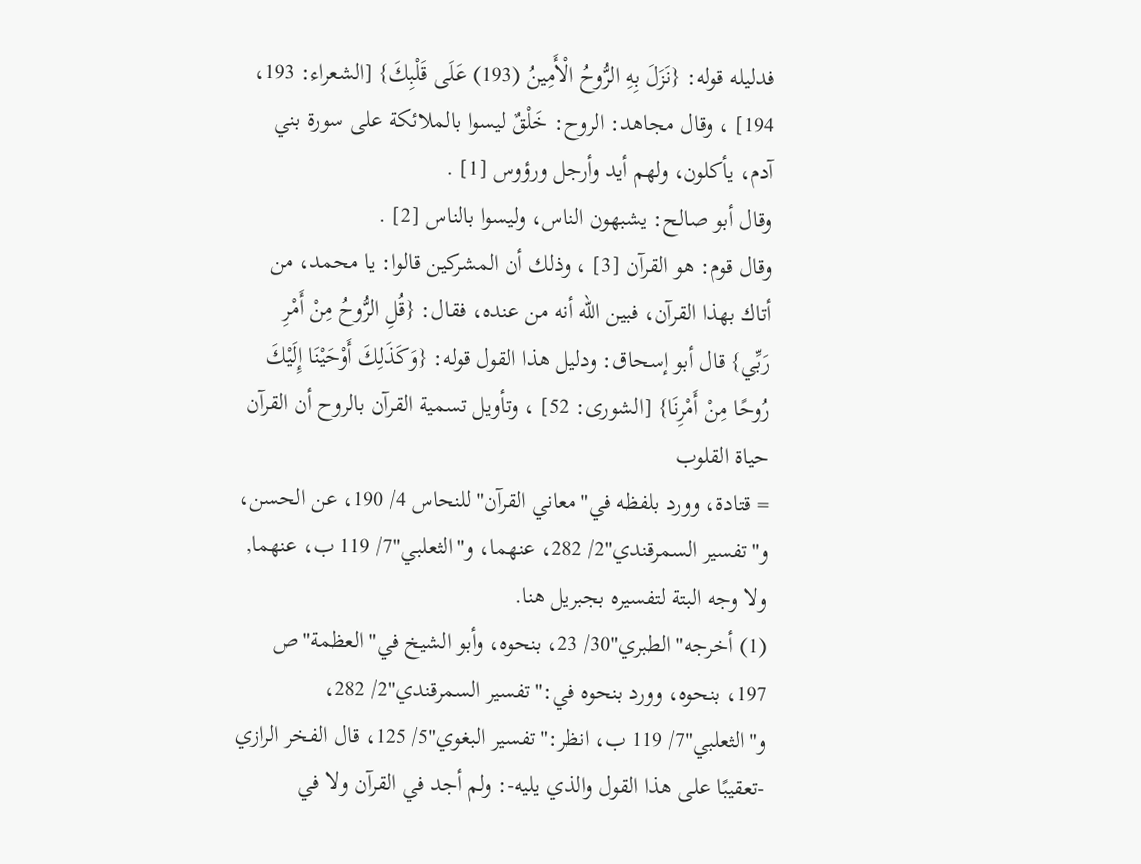فدليله قوله: {نَزَلَ بِهِ الرُّوحُ الْأَمِينُ (193) عَلَى قَلْبِكَ} [الشعراء: 193، 194] ، وقال مجاهد: الروح: خَلْقٌ ليسوا بالملائكة على سورة بني آدم، يأكلون، ولهم أيد وأرجل ورؤوس [1] .
وقال أبو صالح: يشبهون الناس، وليسوا بالناس [2] .
وقال قوم: هو القرآن [3] ، وذلك أن المشركين قالوا: يا محمد، من أتاك بهذا القرآن، فبين الله أنه من عنده، فقال: {قُلِ الرُّوحُ مِنْ أَمْرِ رَبِّي} قال أبو إسحاق: ودليل هذا القول قوله: {وَكَذَلِكَ أَوْحَيْنَا إِلَيْكَ رُوحًا مِنْ أَمْرِنَا} [الشورى: 52] ، وتأويل تسمية القرآن بالروح أن القرآن حياة القلوب
= قتادة، وورد بلفظه في"معاني القرآن"للنحاس 4/ 190، عن الحسن، و"تفسير السمرقندي"2/ 282، عنهما، و"الثعلبي"7/ 119 ب، عنهما, ولا وجه البتة لتفسيره بجبريل هنا.
(1) أخرجه"الطبري"30/ 23، بنحوه، وأبو الشيخ في"العظمة"ص 197، بنحوه، وورد بنحوه في:"تفسير السمرقندي"2/ 282، و"الثعلبي"7/ 119 ب، انظر:"تفسير البغوي"5/ 125، قال الفخر الرازي -تعقيبًا على هذا القول والذي يليه-: ولم أجد في القرآن ولا في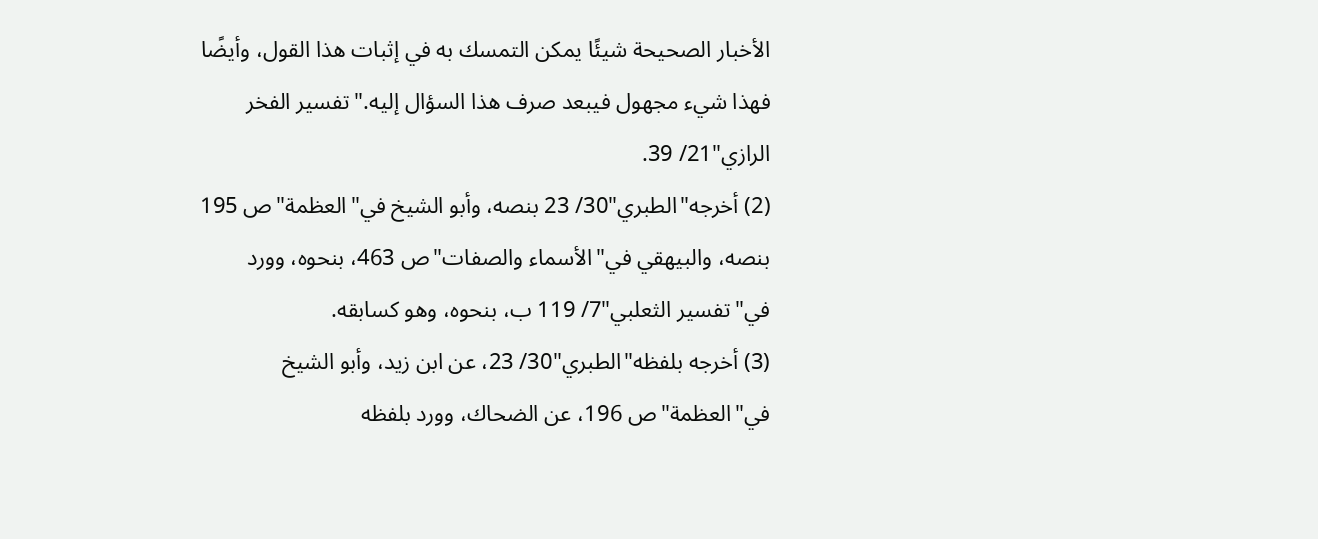الأخبار الصحيحة شيئًا يمكن التمسك به في إثبات هذا القول، وأيضًا فهذا شيء مجهول فيبعد صرف هذا السؤال إليه."تفسير الفخر الرازي"21/ 39.
(2) أخرجه"الطبري"30/ 23 بنصه، وأبو الشيخ في"العظمة"ص 195 بنصه، والبيهقي في"الأسماء والصفات"ص 463، بنحوه، وورد في"تفسير الثعلبي"7/ 119 ب، بنحوه، وهو كسابقه.
(3) أخرجه بلفظه"الطبري"30/ 23، عن ابن زيد، وأبو الشيخ في"العظمة"ص 196، عن الضحاك، وورد بلفظه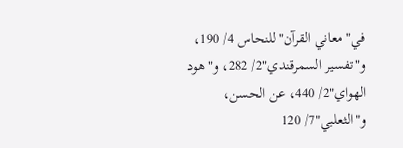في"معاني القرآن"للنحاس 4/ 190، و"تفسير السمرقندي"2/ 282، و"هود الهواي"2/ 440، عن الحسن، و"الثعلبي"7/ 120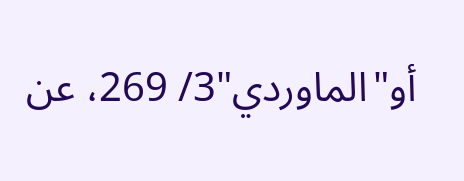أو"الماوردي"3/ 269، عن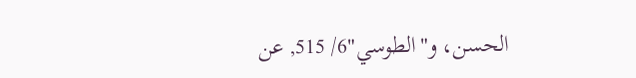الحسن، و"الطوسي"6/ 515, عن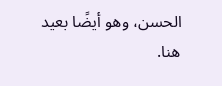الحسن، وهو أيضًا بعيد هنا.